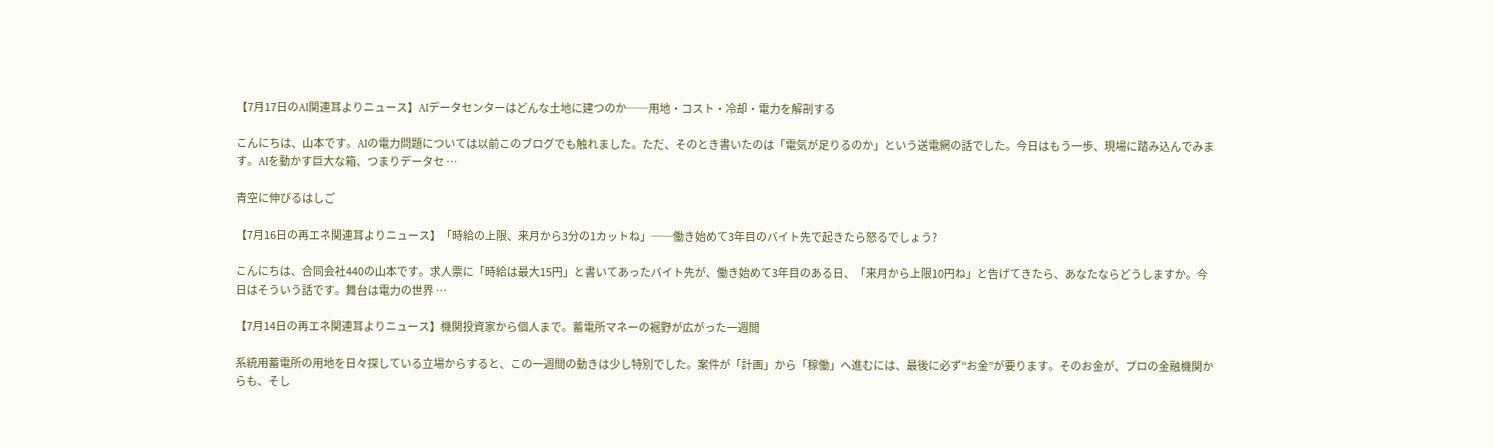【7月17日のAI関連耳よりニュース】AIデータセンターはどんな土地に建つのか──用地・コスト・冷却・電力を解剖する

こんにちは、山本です。AIの電力問題については以前このブログでも触れました。ただ、そのとき書いたのは「電気が足りるのか」という送電網の話でした。今日はもう一歩、現場に踏み込んでみます。AIを動かす巨大な箱、つまりデータセ …

青空に伸びるはしご

【7月16日の再エネ関連耳よりニュース】「時給の上限、来月から3分の1カットね」──働き始めて3年目のバイト先で起きたら怒るでしょう?

こんにちは、合同会社440の山本です。求人票に「時給は最大15円」と書いてあったバイト先が、働き始めて3年目のある日、「来月から上限10円ね」と告げてきたら、あなたならどうしますか。今日はそういう話です。舞台は電力の世界 …

【7月14日の再エネ関連耳よりニュース】機関投資家から個人まで。蓄電所マネーの裾野が広がった一週間

系統用蓄電所の用地を日々探している立場からすると、この一週間の動きは少し特別でした。案件が「計画」から「稼働」へ進むには、最後に必ず“お金”が要ります。そのお金が、プロの金融機関からも、そし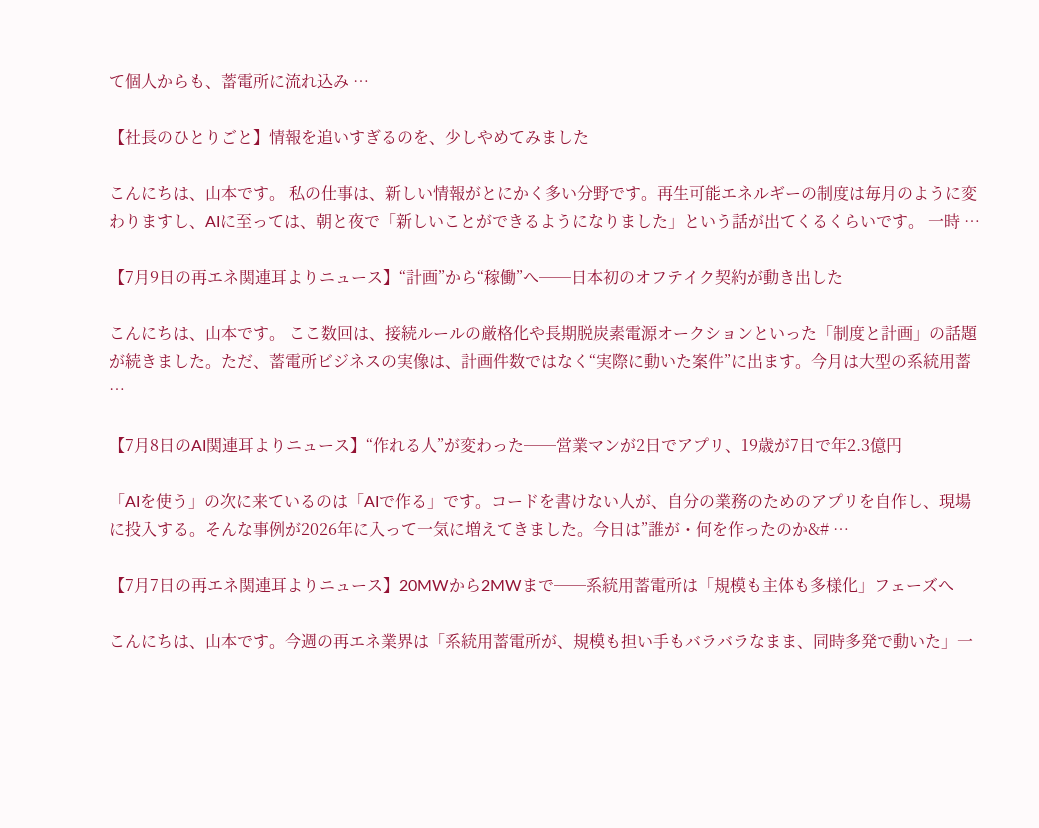て個人からも、蓄電所に流れ込み …

【社長のひとりごと】情報を追いすぎるのを、少しやめてみました

こんにちは、山本です。 私の仕事は、新しい情報がとにかく多い分野です。再生可能エネルギーの制度は毎月のように変わりますし、AIに至っては、朝と夜で「新しいことができるようになりました」という話が出てくるくらいです。 一時 …

【7月9日の再エネ関連耳よりニュース】“計画”から“稼働”へ──日本初のオフテイク契約が動き出した

こんにちは、山本です。 ここ数回は、接続ルールの厳格化や長期脱炭素電源オークションといった「制度と計画」の話題が続きました。ただ、蓄電所ビジネスの実像は、計画件数ではなく“実際に動いた案件”に出ます。今月は大型の系統用蓄 …

【7月8日のAI関連耳よりニュース】“作れる人”が変わった──営業マンが2日でアプリ、19歳が7日で年2.3億円

「AIを使う」の次に来ているのは「AIで作る」です。コードを書けない人が、自分の業務のためのアプリを自作し、現場に投入する。そんな事例が2026年に入って一気に増えてきました。今日は”誰が・何を作ったのか&# …

【7月7日の再エネ関連耳よりニュース】20MWから2MWまで──系統用蓄電所は「規模も主体も多様化」フェーズへ

こんにちは、山本です。今週の再エネ業界は「系統用蓄電所が、規模も担い手もバラバラなまま、同時多発で動いた」一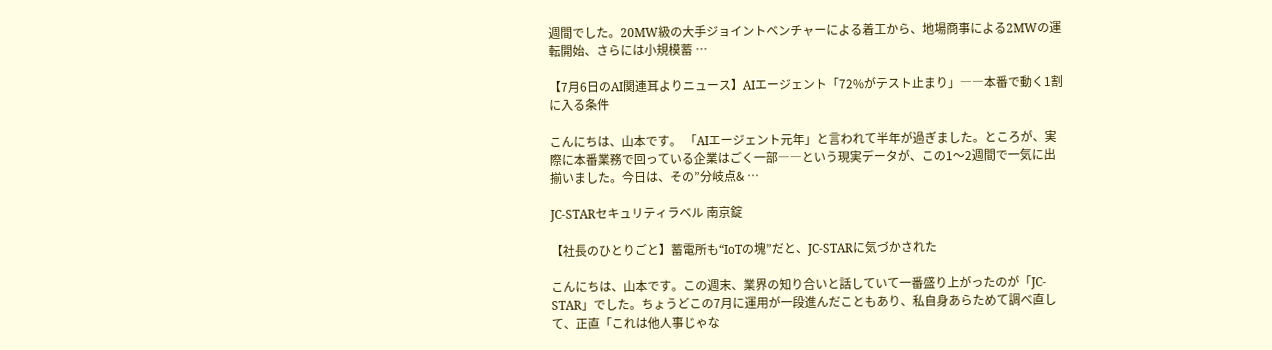週間でした。20MW級の大手ジョイントベンチャーによる着工から、地場商事による2MWの運転開始、さらには小規模蓄 …

【7月6日のAI関連耳よりニュース】AIエージェント「72%がテスト止まり」――本番で動く1割に入る条件

こんにちは、山本です。 「AIエージェント元年」と言われて半年が過ぎました。ところが、実際に本番業務で回っている企業はごく一部――という現実データが、この1〜2週間で一気に出揃いました。今日は、その”分岐点& …

JC-STARセキュリティラベル 南京錠

【社長のひとりごと】蓄電所も“IoTの塊”だと、JC-STARに気づかされた

こんにちは、山本です。この週末、業界の知り合いと話していて一番盛り上がったのが「JC-STAR」でした。ちょうどこの7月に運用が一段進んだこともあり、私自身あらためて調べ直して、正直「これは他人事じゃな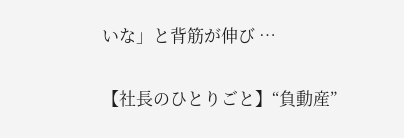いな」と背筋が伸び …

【社長のひとりごと】“負動産”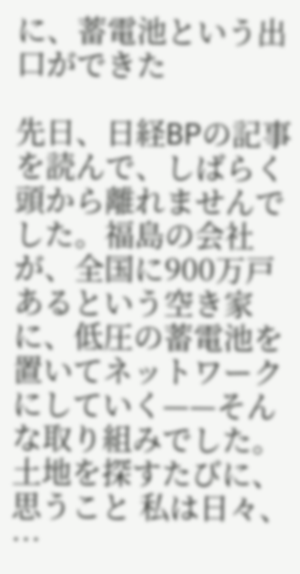に、蓄電池という出口ができた

先日、日経BPの記事を読んで、しばらく頭から離れませんでした。福島の会社が、全国に900万戸あるという空き家に、低圧の蓄電池を置いてネットワークにしていく——そんな取り組みでした。 土地を探すたびに、思うこと 私は日々、 …